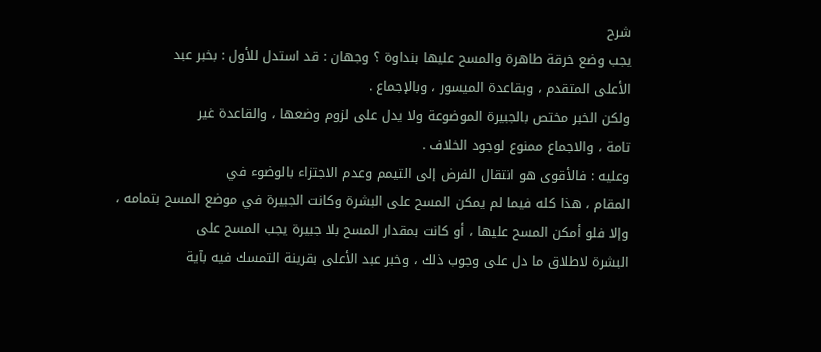شرح
يجب وضع خرقة طاهرة والمسح عليها بنداوة ؟ وجهان : قد استدل للأول : بخبر عبد
الأعلى المتقدم ، وبقاعدة الميسور ، وبالإجماع .
ولكن الخبر مختص بالجبيرة الموضوعة ولا يدل على لزوم وضعها ، والقاعدة غير
تامة ، والاجماع ممنوع لوجود الخلاف .
وعليه : فالأقوى هو انتقال الفرض إلى التيمم وعدم الاجتزاء بالوضوء في
المقام ، هذا كله فيما لم يمكن المسح على البشرة وكانت الجبيرة في موضع المسح بتمامه ،
وإلا فلو أمكن المسح عليها ، أو كانت بمقدار المسح بلا جبيرة يجب المسح على
البشرة لاطلاق ما دل على وجوب ذلك ، وخبر عبد الأعلى بقرينة التمسك فيه بآية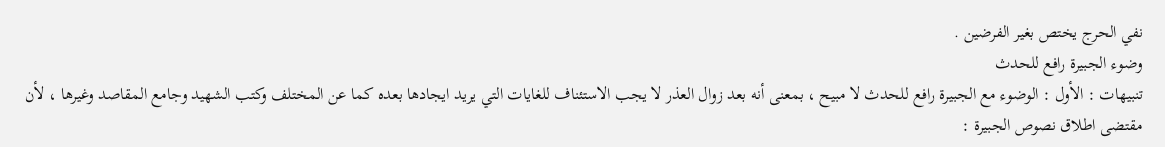نفي الحرج يختص بغير الفرضين .
وضوء الجبيرة رافع للحدث
تنبيهات : الأول : الوضوء مع الجبيرة رافع للحدث لا مبيح ، بمعنى أنه بعد زوال العذر لا يجب الاستئناف للغايات التي يريد ايجادها بعده كما عن المختلف وكتب الشهيد وجامع المقاصد وغيرها ، لأن مقتضى اطلاق نصوص الجبيرة :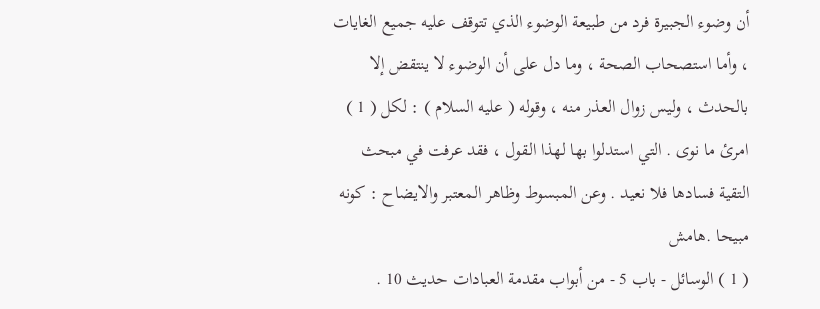أن وضوء الجبيرة فرد من طبيعة الوضوء الذي تتوقف عليه جميع الغايات ، وأما استصحاب الصحة ، وما دل على أن الوضوء لا ينتقض إلا بالحدث ، وليس زوال العذر منه ، وقوله ( عليه السلام ) : لكل ( 1 ) امرئ ما نوى . التي استدلوا بها لهذا القول ، فقد عرفت في مبحث التقية فسادها فلا نعيد . وعن المبسوط وظاهر المعتبر والايضاح : كونه مبيحا .هامش
( 1 ) الوسائل - باب 5 - من أبواب مقدمة العبادات حديث 10 .